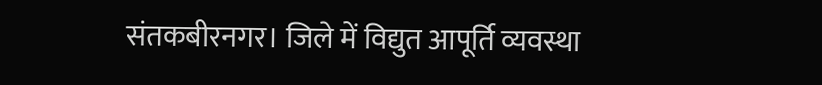संतकबीरनगर। जिले में विद्युत आपूर्ति व्यवस्था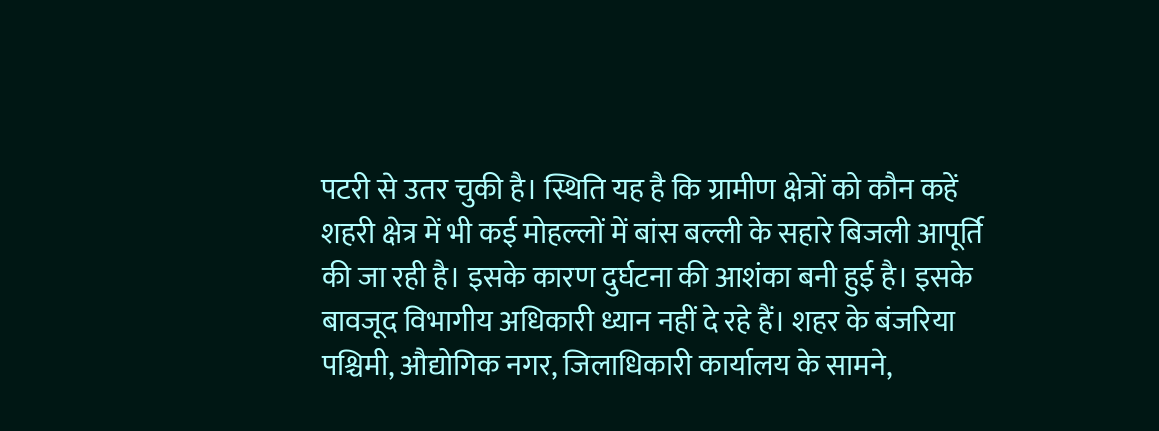पटरी से उतर चुकी है। स्थिति यह है कि ग्रामीण क्षेत्रों को कौन कहें शहरी क्षेत्र में भी कई मोहल्लों में बांस बल्ली के सहारे बिजली आपूर्ति की जा रही है। इसके कारण दुर्घटना की आशंका बनी हुई है। इसके बावजूद विभागीय अधिकारी ध्यान नहीं दे रहे हैं। शहर के बंजरिया पश्चिमी, औद्योगिक नगर, जिलाधिकारी कार्यालय के सामने,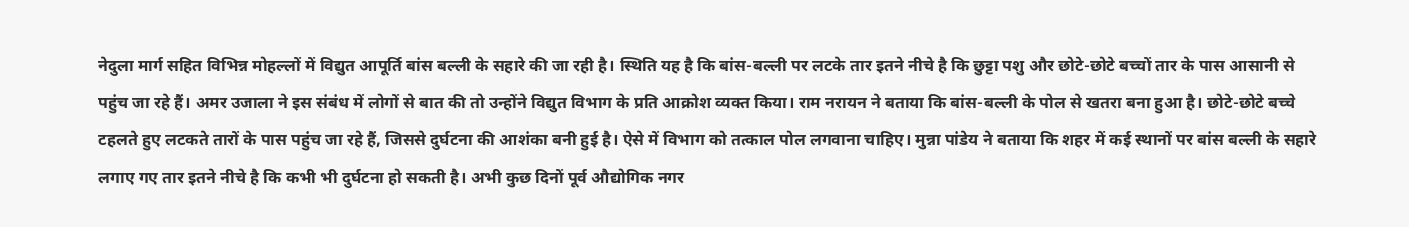नेदुला मार्ग सहित विभिन्न मोहल्लों में विद्युत आपूर्ति बांस बल्ली के सहारे की जा रही है। स्थिति यह है कि बांस-बल्ली पर लटके तार इतने नीचे है कि छुट्टा पशु और छोटे-छोटे बच्चों तार के पास आसानी से पहुंच जा रहे हैं। अमर उजाला ने इस संबंध में लोगों से बात की तो उन्होंने विद्युत विभाग के प्रति आक्रोश व्यक्त किया। राम नरायन ने बताया कि बांस-बल्ली के पोल से खतरा बना हुआ है। छोटे-छोटे बच्चे टहलते हुए लटकते तारों के पास पहुंच जा रहे हैं, जिससे दुर्घटना की आशंका बनी हुई है। ऐसे में विभाग को तत्काल पोल लगवाना चाहिए। मुन्ना पांडेय ने बताया कि शहर में कई स्थानों पर बांस बल्ली के सहारे लगाए गए तार इतने नीचे है कि कभी भी दुर्घटना हो सकती है। अभी कुछ दिनों पूर्व औद्योगिक नगर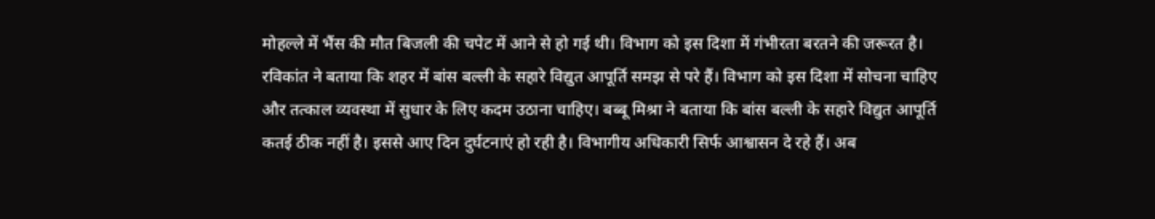मोहल्ले में भैंस की मौत बिजली की चपेट में आने से हो गई थी। विभाग को इस दिशा में गंभीरता बरतने की जरूरत है। रविकांत ने बताया कि शहर में बांस बल्ली के सहारे विद्युत आपूर्ति समझ से परे हैं। विभाग को इस दिशा में सोचना चाहिए और तत्काल व्यवस्था में सुधार के लिए कदम उठाना चाहिए। बब्बू मिश्रा ने बताया कि बांस बल्ली के सहारे विद्युत आपूर्ति कतई ठीक नहीं है। इससे आए दिन दुर्घटनाएं हो रही है। विभागीय अधिकारी सिर्फ आश्वासन दे रहे हैं। अब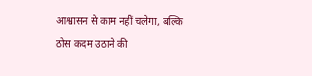आश्वासन से काम नहीं चलेगा, बल्कि ठोस कदम उठाने की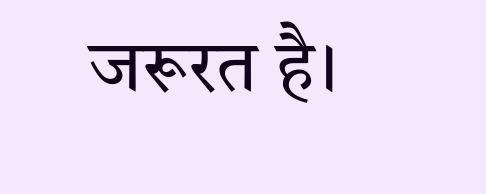जरूरत है।